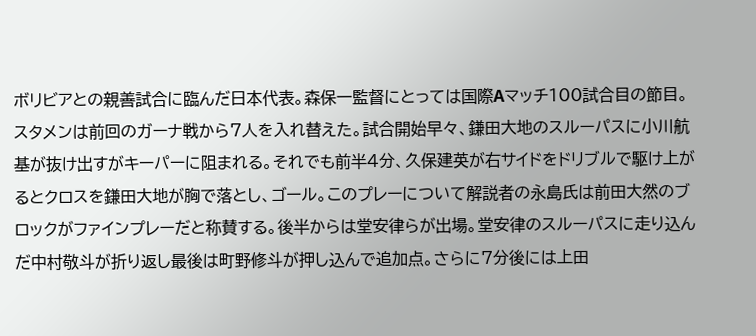ボリビアとの親善試合に臨んだ日本代表。森保一監督にとっては国際Aマッチ100試合目の節目。スタメンは前回のガーナ戦から7人を入れ替えた。試合開始早々、鎌田大地のスルーパスに小川航基が抜け出すがキーパーに阻まれる。それでも前半4分、久保建英が右サイドをドリブルで駆け上がるとクロスを鎌田大地が胸で落とし、ゴール。このプレーについて解説者の永島氏は前田大然のブロックがファインプレーだと称賛する。後半からは堂安律らが出場。堂安律のスルーパスに走り込んだ中村敬斗が折り返し最後は町野修斗が押し込んで追加点。さらに7分後には上田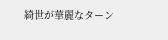綺世が華麗なターン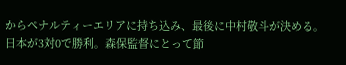からペナルティーエリアに持ち込み、最後に中村敬斗が決める。日本が3対0で勝利。森保監督にとって節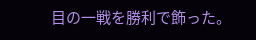目の一戦を勝利で飾った。